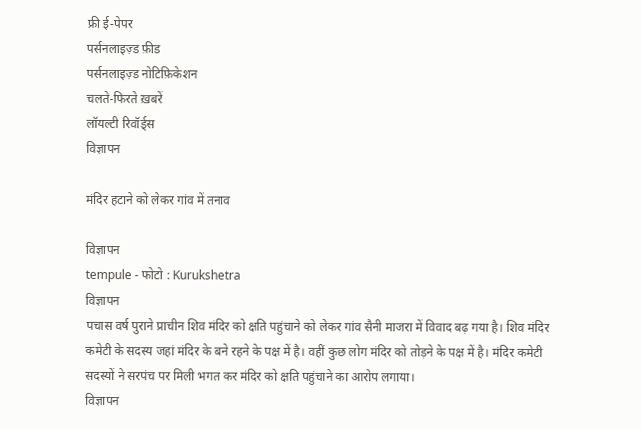फ्री ई-पेपर
पर्सनलाइज़्ड फ़ीड
पर्सनलाइज़्ड नोटिफ़िकेशन
चलते-फिरते ख़बरें
लॉयल्टी रिवॉर्ड्स
विज्ञापन

मंदिर हटाने को लेकर गांव में तनाव

विज्ञापन
tempule - फोटो : Kurukshetra
विज्ञापन
पचास वर्ष पुराने प्राचीन शिव मंदिर को क्षति पहुंचाने को लेकर गांव सैनी माजरा में विवाद बढ़ गया है। शिव मंदिर कमेटी के सदस्य जहां मंदिर के बने रहने के पक्ष में है। वहीं कुछ लोग मंदिर को तोड़ने के पक्ष में है। मंदिर कमेटी सदस्यों ने सरपंच पर मिली भगत कर मंदिर को क्षति पहुंचाने का आरोप लगाया।
विज्ञापन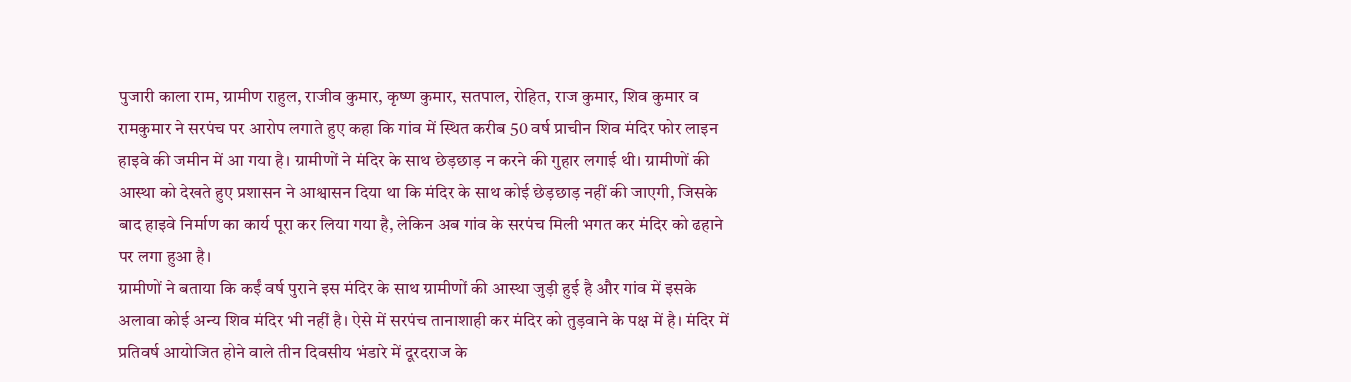पुजारी काला राम, ग्रामीण राहुल, राजीव कुमार, कृष्ण कुमार, सतपाल, रोहित, राज कुमार, शिव कुमार व रामकुमार ने सरपंच पर आरोप लगाते हुए कहा कि गांव में स्थित करीब 50 वर्ष प्राचीन शिव मंदिर फोर लाइन हाइवे की जमीन में आ गया है। ग्रामीणों ने मंदिर के साथ छेड़छाड़ न करने की गुहार लगाई थी। ग्रामीणों की आस्था को देखते हुए प्रशासन ने आश्वासन दिया था कि मंदिर के साथ कोई छेड़छाड़ नहीं की जाएगी, जिसके बाद हाइवे निर्माण का कार्य पूरा कर लिया गया है, लेकिन अब गांव के सरपंच मिली भगत कर मंदिर को ढहाने पर लगा हुआ है।
ग्रामीणों ने बताया कि कईं वर्ष पुराने इस मंदिर के साथ ग्रामीणों की आस्था जुड़ी हुई है और गांव में इसके अलावा कोई अन्य शिव मंदिर भी नहीं है। ऐसे में सरपंच तानाशाही कर मंदिर को तुड़वाने के पक्ष में है। मंदिर में प्रतिवर्ष आयोजित होने वाले तीन दिवसीय भंडारे में दूरदराज के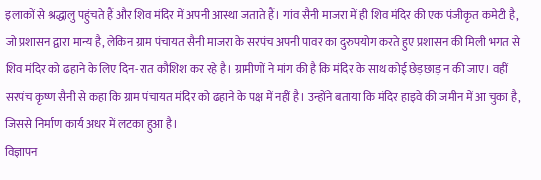इलाकों से श्रद्धालु पहुंचते हैं और शिव मंदिर में अपनी आस्था जताते हैं। गांव सैनी माजरा में ही शिव मंदिर की एक पंजीकृत कमेटी है, जो प्रशासन द्वारा मान्य है, लेकिन ग्राम पंचायत सैनी माजरा के सरपंच अपनी पावर का दुरुपयोग करते हुए प्रशासन की मिली भगत से शिव मंदिर को ढहाने के लिए दिन-रात कौशिश कर रहे है। ग्रामीणों ने मांग की है कि मंदिर के साथ कोई छेड़छाड़ न की जाए। वहीं सरपंच कृष्ण सैनी से कहा कि ग्राम पंचायत मंदिर को ढहाने के पक्ष में नहीं है। उन्होंने बताया कि मंदिर हाइवे की जमीन में आ चुका है, जिससे निर्माण कार्य अधर में लटका हुआ है।
विज्ञापन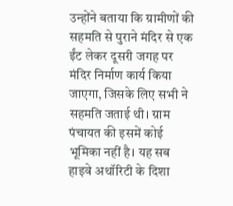उन्होंने बताया कि ग्रामीणों की सहमति से पुराने मंदिर से एक ईंट लेकर दूसरी जगह पर मंदिर निर्माण कार्य किया जाएगा, जिसके लिए सभी ने सहमति जताई थी। ग्राम पंचायत की इसमें कोई भूमिका नहीं है। यह सब हाइवे अथॉरिटी के दिशा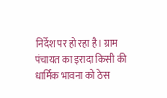निर्देश पर हो रहा है। ग्राम पंचायत का इरादा किसी की धार्मिक भावना को ठेस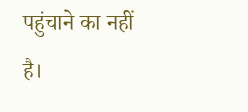पहुंचाने का नहीं है।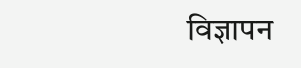विज्ञापन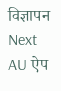विज्ञापन
Next
AU ऐप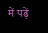में पढ़ें